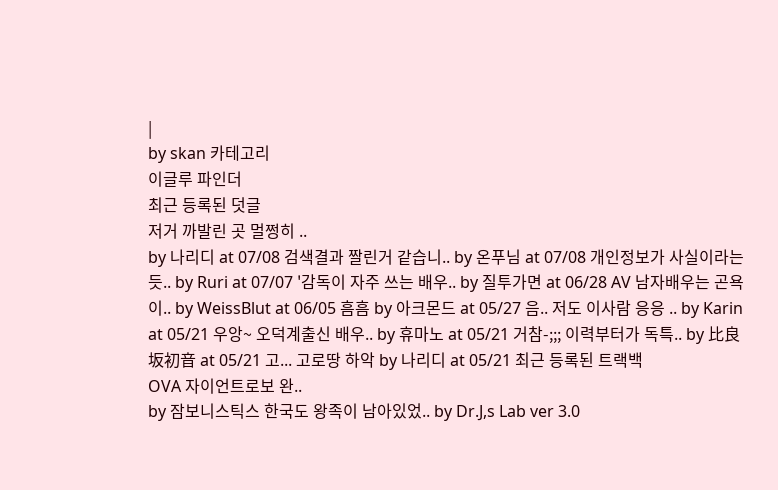|
by skan 카테고리
이글루 파인더
최근 등록된 덧글
저거 까발린 곳 멀쩡히 ..
by 나리디 at 07/08 검색결과 짤린거 같습니.. by 온푸님 at 07/08 개인정보가 사실이라는듯.. by Ruri at 07/07 '감독이 자주 쓰는 배우.. by 질투가면 at 06/28 AV 남자배우는 곤욕이.. by WeissBlut at 06/05 흠흠 by 아크몬드 at 05/27 음.. 저도 이사람 응응 .. by Karin at 05/21 우앙~ 오덕계출신 배우.. by 휴마노 at 05/21 거참-;;; 이력부터가 독특.. by 比良坂初音 at 05/21 고... 고로땅 하악 by 나리디 at 05/21 최근 등록된 트랙백
OVA 자이언트로보 완..
by 잠보니스틱스 한국도 왕족이 남아있었.. by Dr.J,s Lab ver 3.0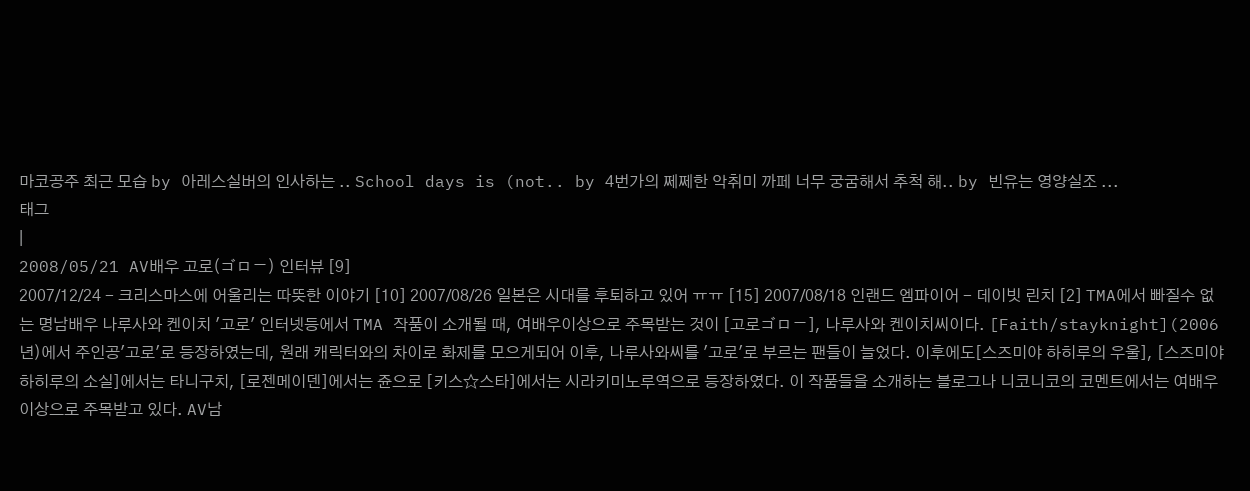마코공주 최근 모습 by 아레스실버의 인사하는 .. School days is (not.. by 4번가의 쩨쩨한 악취미 까페 너무 궁굼해서 추척 해.. by 빈유는 영양실조 ...
태그
|
2008/05/21 AV배우 고로(ゴロー) 인터뷰 [9]
2007/12/24 - 크리스마스에 어울리는 따뜻한 이야기 [10] 2007/08/26 일본은 시대를 후퇴하고 있어 ㅠㅠ [15] 2007/08/18 인랜드 엠파이어 - 데이빗 린치 [2] TMA에서 빠질수 없는 명남배우 나루사와 켄이치 '고로' 인터넷등에서 TMA 작품이 소개될 때, 여배우이상으로 주목받는 것이 [고로ゴロー], 나루사와 켄이치씨이다. [Faith/stayknight](2006년)에서 주인공'고로'로 등장하였는데, 원래 캐릭터와의 차이로 화제를 모으게되어 이후, 나루사와씨를 '고로'로 부르는 팬들이 늘었다. 이후에도[스즈미야 하히루의 우울], [스즈미야 하히루의 소실]에서는 타니구치, [로젠메이덴]에서는 쥰으로 [키스☆스타]에서는 시라키미노루역으로 등장하였다. 이 작품들을 소개하는 블로그나 니코니코의 코멘트에서는 여배우 이상으로 주목받고 있다. AV남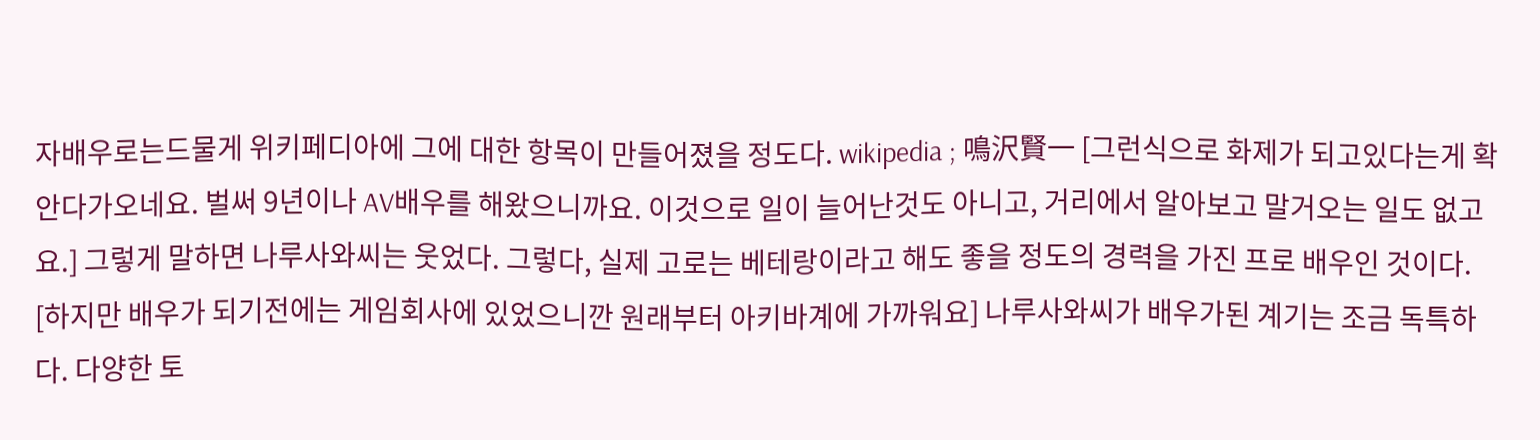자배우로는드물게 위키페디아에 그에 대한 항목이 만들어졌을 정도다. wikipedia ; 鳴沢賢一 [그런식으로 화제가 되고있다는게 확 안다가오네요. 벌써 9년이나 AV배우를 해왔으니까요. 이것으로 일이 늘어난것도 아니고, 거리에서 알아보고 말거오는 일도 없고요.] 그렇게 말하면 나루사와씨는 웃었다. 그렇다, 실제 고로는 베테랑이라고 해도 좋을 정도의 경력을 가진 프로 배우인 것이다. [하지만 배우가 되기전에는 게임회사에 있었으니깐 원래부터 아키바계에 가까워요] 나루사와씨가 배우가된 계기는 조금 독특하다. 다양한 토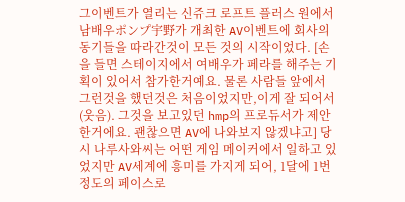그이벤트가 열리는 신쥬크 로프트 플러스 원에서 남배우ポンプ宇野가 개최한 AV이벤트에 회사의 동기들을 따라간것이 모든 것의 시작이었다. [손을 들면 스테이지에서 여배우가 페라를 해주는 기획이 있어서 참가한거예요. 물론 사람들 앞에서 그런것을 했던것은 처음이었지만,이게 잘 되어서(웃음). 그것을 보고있던 hmp의 프로듀서가 제안한거에요. 괜찮으면 AV에 나와보지 않겠냐고] 당시 나루사와씨는 어떤 게임 메이커에서 일하고 있었지만 AV세계에 흥미를 가지게 되어, 1달에 1번정도의 페이스로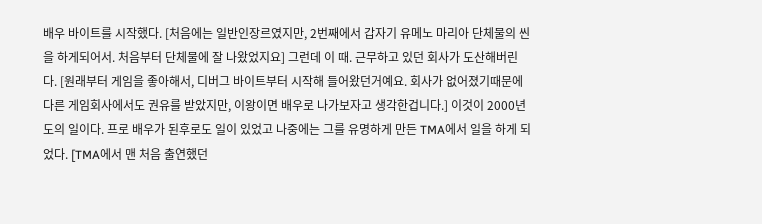배우 바이트를 시작했다. [처음에는 일반인장르였지만, 2번째에서 갑자기 유메노 마리아 단체물의 씬을 하게되어서. 처음부터 단체물에 잘 나왔었지요] 그런데 이 때. 근무하고 있던 회사가 도산해버린다. [원래부터 게임을 좋아해서, 디버그 바이트부터 시작해 들어왔던거예요. 회사가 없어졌기때문에 다른 게임회사에서도 권유를 받았지만, 이왕이면 배우로 나가보자고 생각한겁니다.] 이것이 2000년도의 일이다. 프로 배우가 된후로도 일이 있었고 나중에는 그를 유명하게 만든 TMA에서 일을 하게 되었다. [TMA에서 맨 처음 출연했던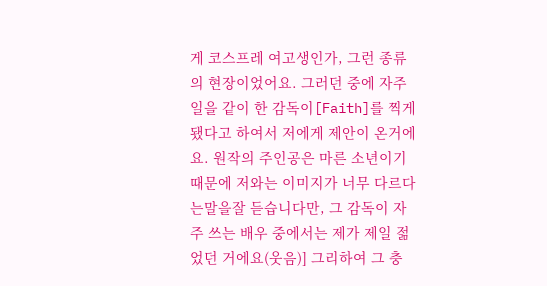게 코스프레 여고생인가, 그런 종류의 현장이었어요. 그러던 중에 자주 일을 같이 한 감독이[Faith]를 찍게됐다고 하여서 저에게 제안이 온거에요. 원작의 주인공은 마른 소년이기때문에 저와는 이미지가 너무 다르다는말을잘 듣습니다만, 그 감독이 자주 쓰는 배우 중에서는 제가 제일 젊었던 거에요(웃음)] 그리하여 그 충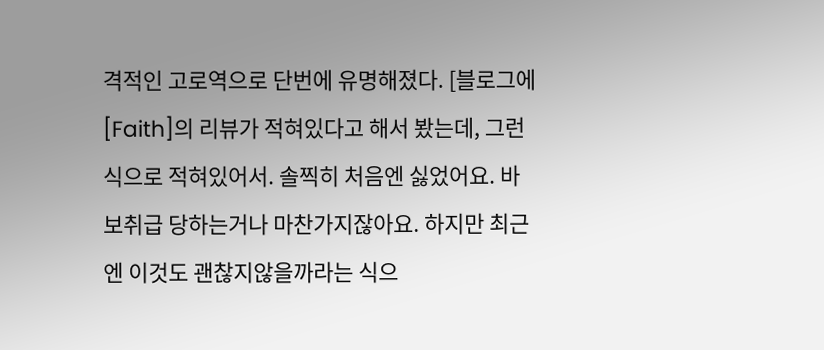격적인 고로역으로 단번에 유명해졌다. [블로그에 [Faith]의 리뷰가 적혀있다고 해서 봤는데, 그런식으로 적혀있어서. 솔찍히 처음엔 싫었어요. 바보취급 당하는거나 마찬가지잖아요. 하지만 최근엔 이것도 괜찮지않을까라는 식으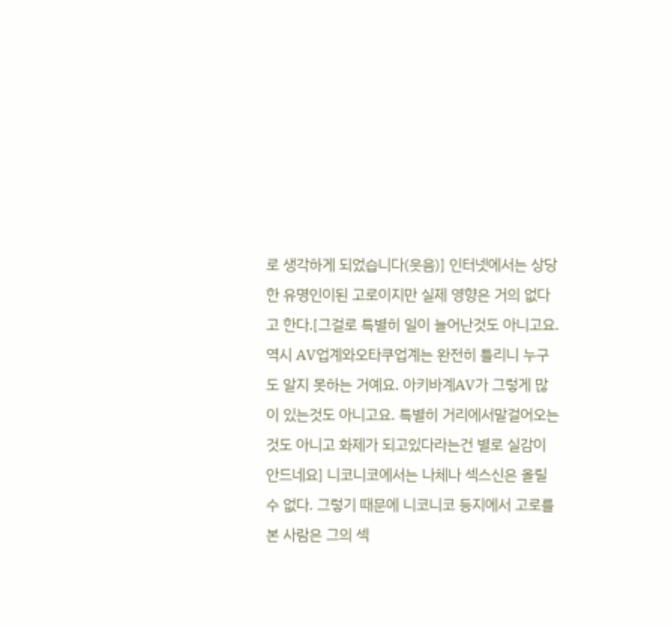로 생각하게 되었습니다(웃음)] 인터넷에서는 상당한 유명인이된 고로이지만 실제 영향은 거의 없다고 한다.[그걸로 특별히 일이 늘어난것도 아니고요. 역시 AV업계와오타쿠업계는 완전히 틀리니 누구도 알지 못하는 거예요. 아키바계AV가 그렇게 많이 있는것도 아니고요. 특별히 거리에서말걸어오는것도 아니고 화제가 되고있다라는건 별로 실감이 안드네요] 니코니코에서는 나체나 섹스신은 올릴수 없다. 그렇기 때문에 니코니코 등지에서 고로를 본 사람은 그의 섹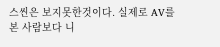스씬은 보지못한것이다. 실제로 AV를 본 사람보다 니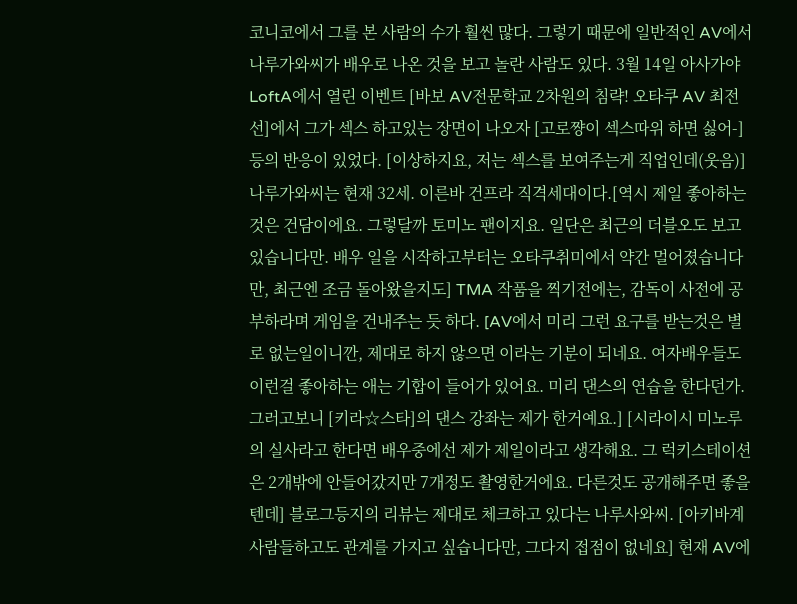코니코에서 그를 본 사람의 수가 훨씬 많다. 그렇기 때문에 일반적인 AV에서나루가와씨가 배우로 나온 것을 보고 놀란 사람도 있다. 3월 14일 아사가야LoftA에서 열린 이벤트 [바보 AV전문학교 2차원의 침략! 오타쿠 AV 최전선]에서 그가 섹스 하고있는 장면이 나오자 [고로쨩이 섹스따위 하면 싫어-]등의 반응이 있었다. [이상하지요, 저는 섹스를 보여주는게 직업인데(웃음)] 나루가와씨는 현재 32세. 이른바 건프라 직격세대이다.[역시 제일 좋아하는 것은 건담이에요. 그렇달까 토미노 팬이지요. 일단은 최근의 더블오도 보고있습니다만. 배우 일을 시작하고부터는 오타쿠취미에서 약간 멀어졌습니다만, 최근엔 조금 돌아왔을지도] TMA 작품을 찍기전에는, 감독이 사전에 공부하라며 게임을 건내주는 듯 하다. [AV에서 미리 그런 요구를 받는것은 별로 없는일이니깐, 제대로 하지 않으면 이라는 기분이 되네요. 여자배우들도 이런걸 좋아하는 애는 기합이 들어가 있어요. 미리 댄스의 연습을 한다던가. 그러고보니 [키라☆스타]의 댄스 강좌는 제가 한거예요.] [시라이시 미노루의 실사라고 한다면 배우중에선 제가 제일이라고 생각해요. 그 럭키스테이션은 2개밖에 안들어갔지만 7개정도 촬영한거에요. 다른것도 공개해주면 좋을텐데] 블로그등지의 리뷰는 제대로 체크하고 있다는 나루사와씨. [아키바계 사람들하고도 관계를 가지고 싶습니다만, 그다지 접점이 없네요] 현재 AV에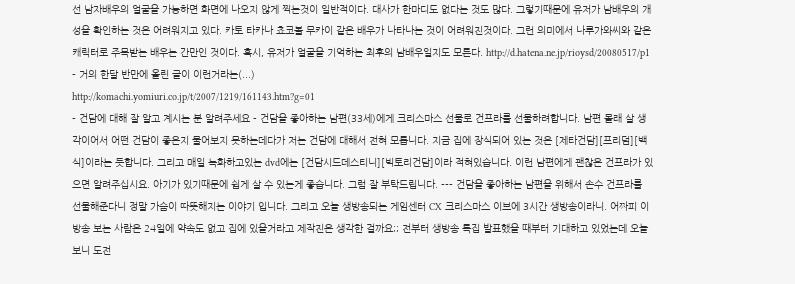선 남자배우의 얼굴을 가능하면 화면에 나오지 않게 찍는것이 일반적이다. 대사가 한마디도 없다는 것도 많다. 그렇기때문에 유저가 남배우의 개성을 확인하는 것은 어려워지고 있다. 카토 타카나 쵸코볼 무카이 같은 배우가 나타나는 것이 어려워진것이다. 그런 의미에서 나루가와씨와 같은 캐릭터로 주목받는 배우는 간만인 것이다. 혹시, 유저가 얼굴을 기억하는 최후의 남배우일지도 모른다. http://d.hatena.ne.jp/rioysd/20080517/p1 - 거의 한달 반만에 올린 글이 이런거라는(...)
http://komachi.yomiuri.co.jp/t/2007/1219/161143.htm?g=01
- 건담에 대해 잘 알고 계시는 분 알려주세요 - 건담을 좋아하는 남편(33세)에게 크리스마스 선물로 건프라를 선물하려합니다. 남편 몰래 살 생각이어서 어떤 건담이 좋은지 물어보지 못하는데다가 저는 건담에 대해서 전혀 모릅니다. 지금 집에 장식되어 있는 것은 [제타건담][프리덤][백식]이라는 듯합니다. 그리고 매일 녹화하고있는 dvd에는 [건담시드데스티니][빅토리건담]이라 적혀있습니다. 이런 남편에게 괜찮은 건프라가 있으면 알려주십시요. 아기가 있기때문에 쉽게 살 수 있는게 좋습니다. 그럼 잘 부탁드립니다. --- 건담을 좋아하는 남편을 위해서 손수 건프라를 선물해준다니 정말 가슴이 따뜻해지는 이야기 입니다. 그리고 오늘 생방송되는 게임센터 CX 크리스마스 이브에 3시간 생방송이라니. 어짜피 이 방송 보는 사람은 24일에 약속도 없고 집에 있을거라고 제작진은 생각한 걸까요;; 전부터 생방송 특집 발표했을 때부터 기대하고 있었는데 오늘보니 도전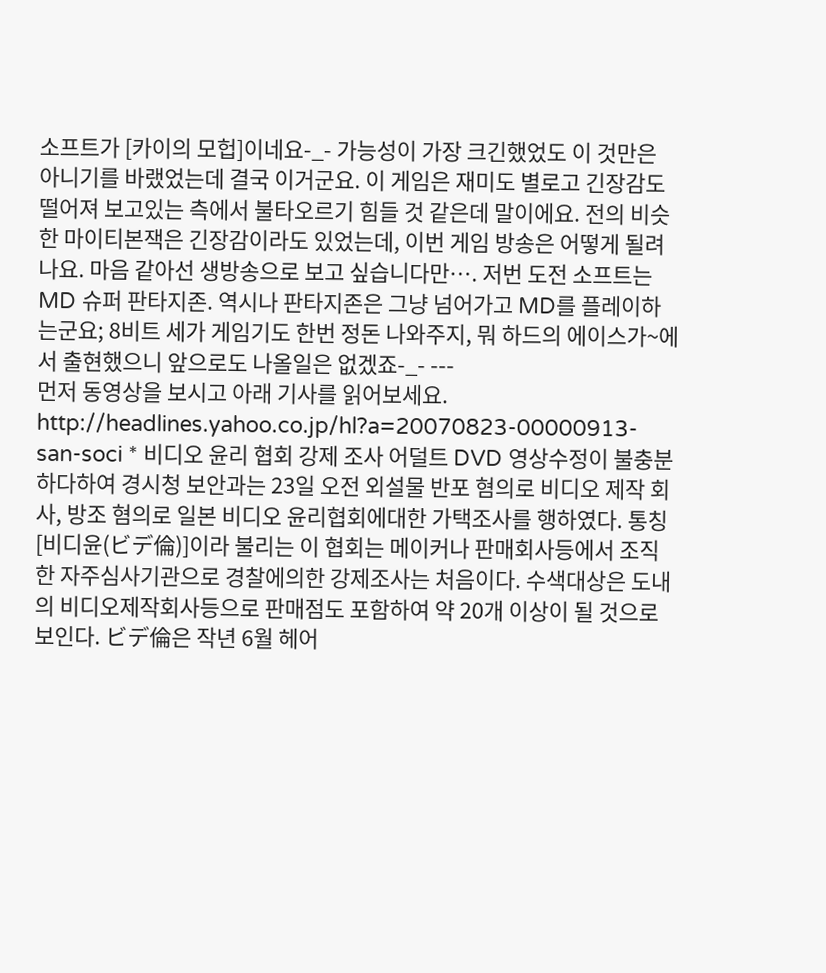소프트가 [카이의 모헙]이네요-_- 가능성이 가장 크긴했었도 이 것만은 아니기를 바랬었는데 결국 이거군요. 이 게임은 재미도 별로고 긴장감도 떨어져 보고있는 측에서 불타오르기 힘들 것 같은데 말이에요. 전의 비슷한 마이티본잭은 긴장감이라도 있었는데, 이번 게임 방송은 어떻게 될려나요. 마음 같아선 생방송으로 보고 싶습니다만…. 저번 도전 소프트는 MD 슈퍼 판타지존. 역시나 판타지존은 그냥 넘어가고 MD를 플레이하는군요; 8비트 세가 게임기도 한번 정돈 나와주지, 뭐 하드의 에이스가~에서 출현했으니 앞으로도 나올일은 없겠죠-_- ---
먼저 동영상을 보시고 아래 기사를 읽어보세요.
http://headlines.yahoo.co.jp/hl?a=20070823-00000913-san-soci * 비디오 윤리 협회 강제 조사 어덜트 DVD 영상수정이 불충분하다하여 경시청 보안과는 23일 오전 외설물 반포 혐의로 비디오 제작 회사, 방조 혐의로 일본 비디오 윤리협회에대한 가택조사를 행하였다. 통칭 [비디윤(ビデ倫)]이라 불리는 이 협회는 메이커나 판매회사등에서 조직한 자주심사기관으로 경찰에의한 강제조사는 처음이다. 수색대상은 도내의 비디오제작회사등으로 판매점도 포함하여 약 20개 이상이 될 것으로 보인다. ビデ倫은 작년 6월 헤어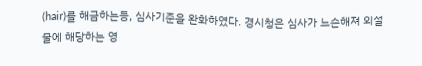(hair)를 해금하는등, 심사기준을 완화하였다. 경시청은 심사가 느슨해져 외설물에 해당하는 영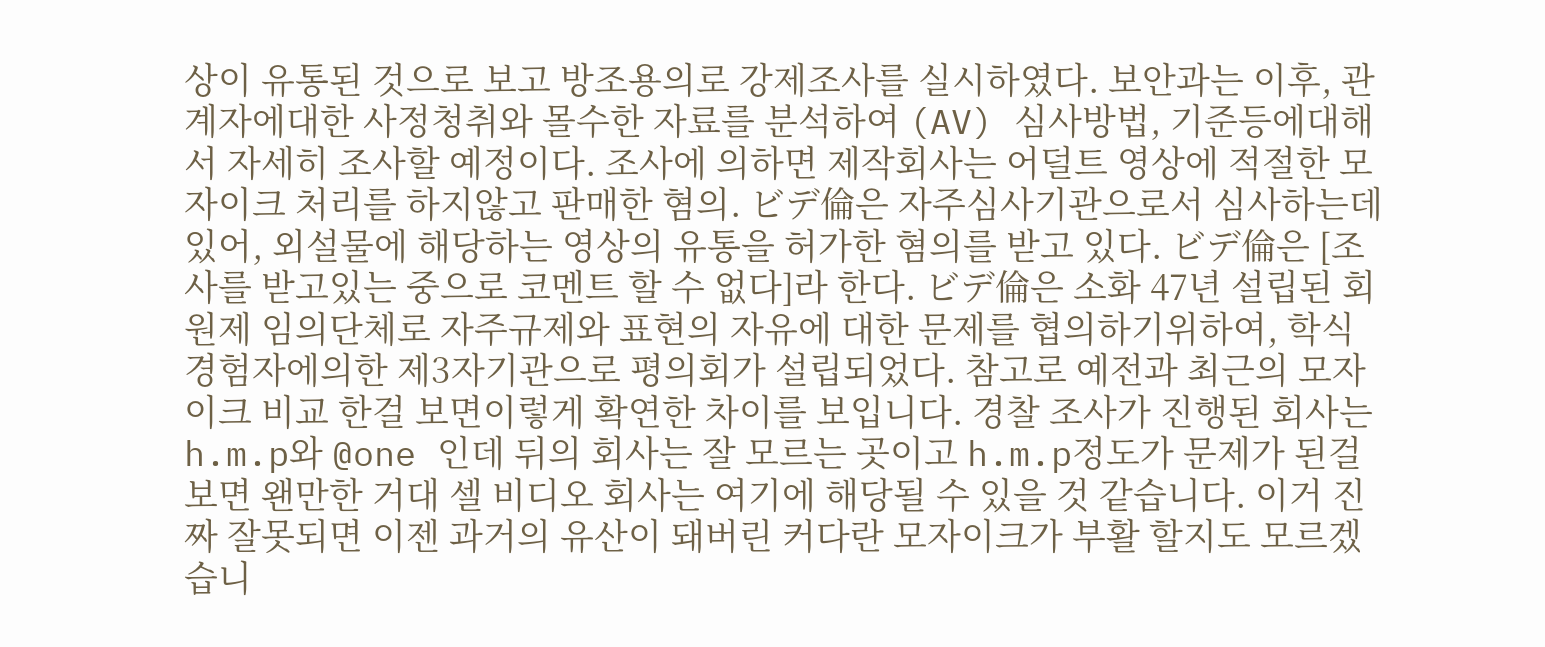상이 유통된 것으로 보고 방조용의로 강제조사를 실시하였다. 보안과는 이후, 관계자에대한 사정청취와 몰수한 자료를 분석하여 (AV) 심사방법, 기준등에대해서 자세히 조사할 예정이다. 조사에 의하면 제작회사는 어덜트 영상에 적절한 모자이크 처리를 하지않고 판매한 혐의. ビデ倫은 자주심사기관으로서 심사하는데 있어, 외설물에 해당하는 영상의 유통을 허가한 혐의를 받고 있다. ビデ倫은 [조사를 받고있는 중으로 코멘트 할 수 없다]라 한다. ビデ倫은 소화 47년 설립된 회원제 임의단체로 자주규제와 표현의 자유에 대한 문제를 협의하기위하여, 학식경험자에의한 제3자기관으로 평의회가 설립되었다. 참고로 예전과 최근의 모자이크 비교 한걸 보면이렇게 확연한 차이를 보입니다. 경찰 조사가 진행된 회사는 h.m.p와 @one 인데 뒤의 회사는 잘 모르는 곳이고 h.m.p정도가 문제가 된걸 보면 왠만한 거대 셀 비디오 회사는 여기에 해당될 수 있을 것 같습니다. 이거 진짜 잘못되면 이젠 과거의 유산이 돼버린 커다란 모자이크가 부활 할지도 모르겠습니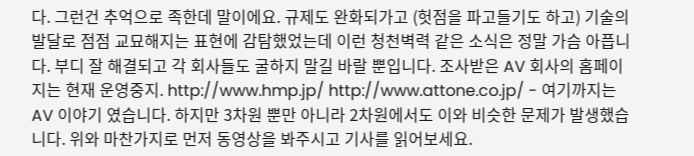다. 그런건 추억으로 족한데 말이에요. 규제도 완화되가고 (헛점을 파고들기도 하고) 기술의 발달로 점점 교묘해지는 표현에 감탐했었는데 이런 청천벽력 같은 소식은 정말 가슴 아픕니다. 부디 잘 해결되고 각 회사들도 굴하지 말길 바랄 뿐입니다. 조사받은 AV 회사의 홈페이지는 현재 운영중지. http://www.hmp.jp/ http://www.attone.co.jp/ - 여기까지는 AV 이야기 였습니다. 하지만 3차원 뿐만 아니라 2차원에서도 이와 비슷한 문제가 발생했습니다. 위와 마찬가지로 먼저 동영상을 봐주시고 기사를 읽어보세요.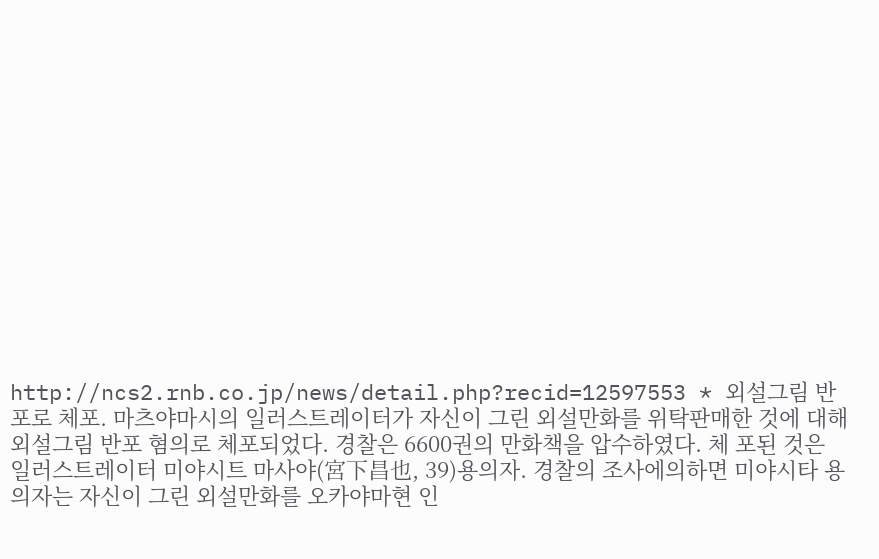http://ncs2.rnb.co.jp/news/detail.php?recid=12597553 * 외설그림 반포로 체포. 마츠야마시의 일러스트레이터가 자신이 그린 외설만화를 위탁판매한 것에 대해 외설그림 반포 혐의로 체포되었다. 경찰은 6600권의 만화책을 압수하였다. 체 포된 것은 일러스트레이터 미야시트 마사야(宮下昌也, 39)용의자. 경찰의 조사에의하면 미야시타 용의자는 자신이 그린 외설만화를 오카야마현 인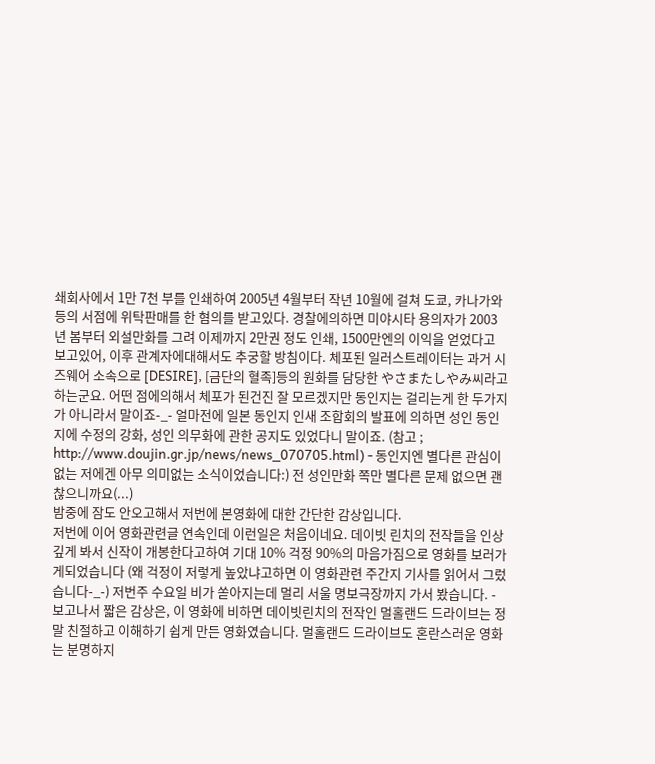쇄회사에서 1만 7천 부를 인쇄하여 2005년 4월부터 작년 10월에 걸쳐 도쿄, 카나가와등의 서점에 위탁판매를 한 혐의를 받고있다. 경찰에의하면 미야시타 용의자가 2003년 봄부터 외설만화를 그려 이제까지 2만권 정도 인쇄, 1500만엔의 이익을 얻었다고 보고있어, 이후 관계자에대해서도 추궁할 방침이다. 체포된 일러스트레이터는 과거 시즈웨어 소속으로 [DESIRE], [금단의 혈족]등의 원화를 담당한 やさまたしやみ씨라고 하는군요. 어떤 점에의해서 체포가 된건진 잘 모르겠지만 동인지는 걸리는게 한 두가지가 아니라서 말이죠-_- 얼마전에 일본 동인지 인새 조합회의 발표에 의하면 성인 동인지에 수정의 강화, 성인 의무화에 관한 공지도 있었다니 말이죠. (참고 ; http://www.doujin.gr.jp/news/news_070705.html) - 동인지엔 별다른 관심이 없는 저에겐 아무 의미없는 소식이었습니다:) 전 성인만화 쪽만 별다른 문제 없으면 괜찮으니까요(...)
밤중에 잠도 안오고해서 저번에 본영화에 대한 간단한 감상입니다.
저번에 이어 영화관련글 연속인데 이런일은 처음이네요. 데이빗 린치의 전작들을 인상깊게 봐서 신작이 개봉한다고하여 기대 10% 걱정 90%의 마음가짐으로 영화를 보러가게되었습니다 (왜 걱정이 저렇게 높았냐고하면 이 영화관련 주간지 기사를 읽어서 그렀습니다-_-) 저번주 수요일 비가 쏟아지는데 멀리 서울 명보극장까지 가서 봤습니다. - 보고나서 짧은 감상은, 이 영화에 비하면 데이빗린치의 전작인 멀홀랜드 드라이브는 정말 친절하고 이해하기 쉽게 만든 영화였습니다. 멀홀랜드 드라이브도 혼란스러운 영화는 분명하지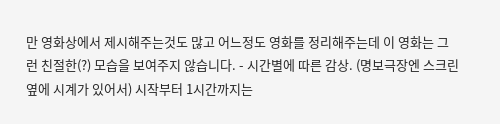만 영화상에서 제시해주는것도 많고 어느정도 영화를 정리해주는데 이 영화는 그런 친절한(?) 모습을 보여주지 않습니다. - 시간별에 따른 감상. (명보극장엔 스크린 옆에 시계가 있어서) 시작부터 1시간까지는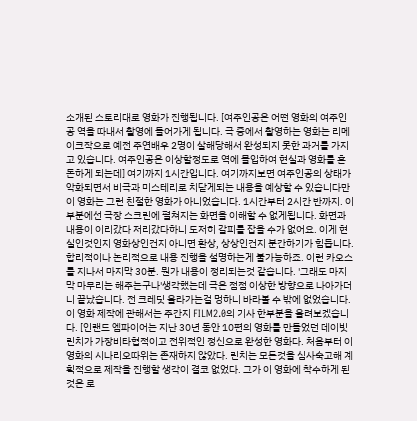소개된 스토리대로 영화가 진행됩니다. [여주인공은 어떤 영화의 여주인공 역을 따내서 촬영에 들어가게 됩니다. 극 중에서 촬영하는 영화는 리메이크작으로 예전 주연배우 2명이 살해당해서 완성되지 못한 과거를 가지고 있습니다. 여주인공은 이상할정도로 역에 몰입하여 현실과 영화를 혼돈하게 되는데] 여기까지 1시간입니다. 여기까지보면 여주인공의 상태가 악화되면서 비극과 미스테리로 치닫게되는 내용을 예상할 수 있습니다만 이 영화는 그런 친절한 영화가 아니었습니다. 1시간부터 2시간 반까지. 이 부분에선 극장 스크린에 펼쳐지는 화면을 이해할 수 없게됩니다. 화면과 내용이 이리갔다 저리갔다하니 도저히 갈피를 잡을 수가 없어요. 이게 현실인것인지 영화상인건지 아니면 환상, 상상인건지 분간하기가 힘듭니다. 합리적이나 논리적으로 내용 진행을 설명하는게 불가능하죠. 이런 카오스를 지나서 마지막 30분. 뭔가 내용이 정리되는것 같습니다. '그래도 마지막 마무리는 해주는구나'생각했는데 극은 점점 이상한 방향으로 나아가더니 끝났습니다. 전 크레딧 올라가는걸 멍하니 바라볼 수 밖에 없었습니다. 이 영화 제작에 관해서는 주간지 FILM2.0의 기사 한부분을 올려보겠습니다. [인랜드 엠파이어는 지난 30년 동안 10편의 영화를 만들었던 데이빗 린치가 가장비타협적이고 전위적인 정신으로 완성한 영화다. 처음부터 이 영화의 시나리오따위는 존재하지 않았다. 린치는 모든것을 심사숙고해 계획적으로 제작을 진행할 생각이 결코 없었다. 그가 이 영화에 착수하게 된것은 로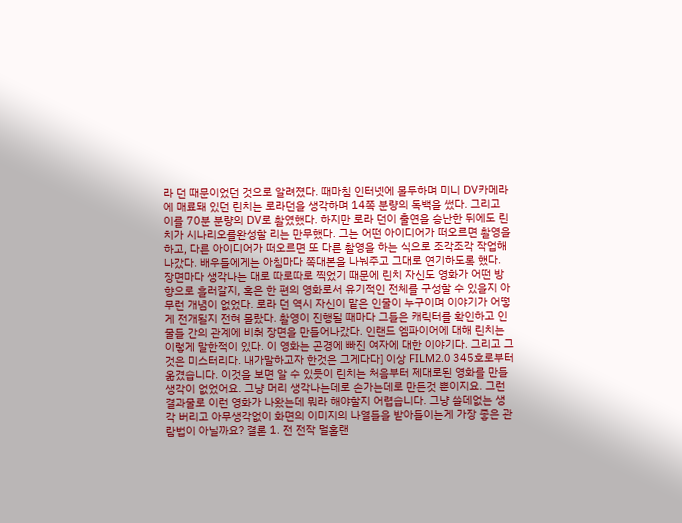라 던 때문이었던 것으로 알려졌다. 때마침 인터넷에 몰두하며 미니 DV카메라에 매료돼 있던 린치는 로라던을 생각하며 14쪽 분량의 독백을 썼다. 그리고 이를 70분 분량의 DV로 촬였했다. 하지만 로라 던이 출연을 승난한 뒤에도 린치가 시나리오를완성할 리는 만무했다. 그는 어떤 아이디어가 떠오르면 촬영을 하고, 다른 아이디어가 떠오르면 또 다른 촬영을 하는 식으로 조각조각 작업해나갔다. 배우들에게는 아침마다 쪽대본을 나눠주고 그대로 연기하도록 했다. 장면마다 생각나는 대로 따로따로 찍었기 때문에 린치 자신도 영화가 어떤 방향으로 흘러갈지, 혹은 한 편의 영화로서 유기적인 전체를 구성할 수 있을지 아무런 개념이 없었다. 로라 던 역시 자신이 맡은 인물이 누구이며 이야기가 어떻게 전개될지 전혀 몰랐다. 촬영이 진행될 때마다 그들은 캐릭터를 확인하고 인물들 간의 관계에 비춰 장면을 만들어나갔다. 인랜드 엠파이어에 대해 린치는 이렇게 말한적이 있다. 이 영화는 곤경에 빠진 여자에 대한 이야기다. 그리고 그것은 미스터리다. 내가말하고자 한것은 그게다다] 이상 FILM2.0 345호로부터 옮겼습니다. 이것을 보면 알 수 있듯이 린치는 처음부터 제대로된 영화를 만들 생각이 없었어요. 그냥 머리 생각나는데로 손가는데로 만든것 뿐이지요. 그런 결과물로 이런 영화가 나왔는데 뭐라 해야할지 어렵습니다. 그냥 쓸데없는 생각 버리고 아무생각없이 화면의 이미지의 나열들을 받아들이는게 가장 좋은 관람법이 아닐까요? 결론 1. 전 전작 멀홀랜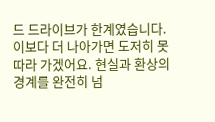드 드라이브가 한계였습니다. 이보다 더 나아가면 도저히 못 따라 가겠어요. 현실과 환상의 경계를 완전히 넘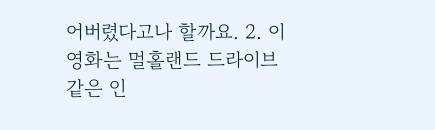어버렸다고나 할까요. 2. 이 영화는 멀홀랜드 드라이브같은 인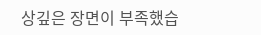상깊은 장면이 부족했습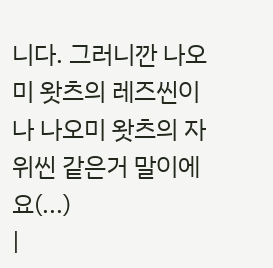니다. 그러니깐 나오미 왓츠의 레즈씬이나 나오미 왓츠의 자위씬 같은거 말이에요(...)
|